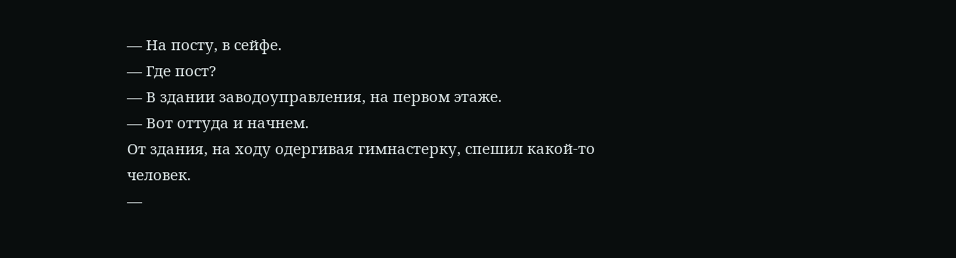— На посту, в сейфе.
— Где пост?
— В здании заводоуправления, на первом этаже.
— Вот оттуда и начнем.
От здания, на ходу одергивая гимнастерку, спешил какой-то человек.
—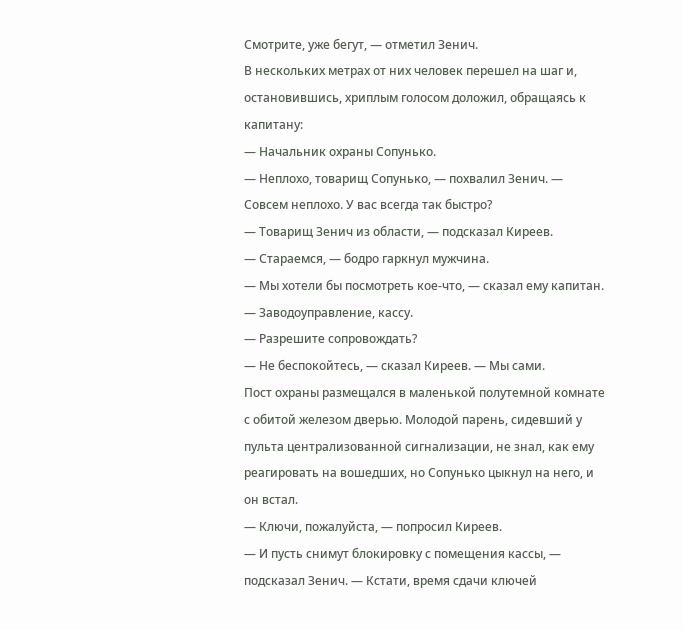Смотрите, уже бегут, — отметил Зенич.
В нескольких метрах от них человек перешел на шаг и, остановившись, хриплым голосом доложил, обращаясь к капитану:
— Начальник охраны Сопунько.
— Неплохо, товарищ Сопунько, — похвалил Зенич. — Совсем неплохо. У вас всегда так быстро?
— Товарищ Зенич из области, — подсказал Киреев.
— Стараемся, — бодро гаркнул мужчина.
— Мы хотели бы посмотреть кое-что, — сказал ему капитан. — Заводоуправление, кассу.
— Разрешите сопровождать?
— Не беспокойтесь, — сказал Киреев. — Мы сами.
Пост охраны размещался в маленькой полутемной комнате с обитой железом дверью. Молодой парень, сидевший у пульта централизованной сигнализации, не знал, как ему реагировать на вошедших, но Сопунько цыкнул на него, и он встал.
— Ключи, пожалуйста, — попросил Киреев.
— И пусть снимут блокировку с помещения кассы, — подсказал Зенич. — Кстати, время сдачи ключей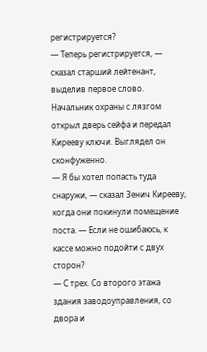регистрируется?
— Теперь регистрируется, — сказал старший лейтенант, выделив первое слово.
Начальник охраны с лязгом открыл дверь сейфа и передал Кирееву ключи. Выглядел он сконфуженно.
— Я бы хотел попасть туда снаружи, — сказал Зенич Кирееву, когда они покинули помещение поста. — Если не ошибаюсь, к кассе можно подойти с двух сторон?
— С трех. Со второго этажа здания заводоуправления, со двора и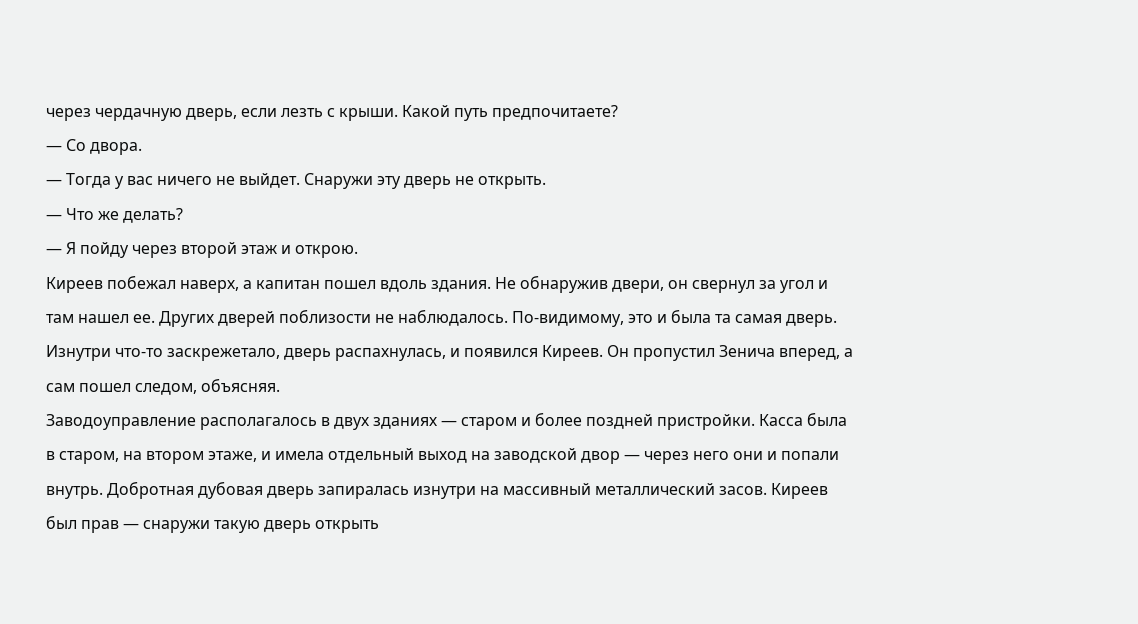через чердачную дверь, если лезть с крыши. Какой путь предпочитаете?
— Со двора.
— Тогда у вас ничего не выйдет. Снаружи эту дверь не открыть.
— Что же делать?
— Я пойду через второй этаж и открою.
Киреев побежал наверх, а капитан пошел вдоль здания. Не обнаружив двери, он свернул за угол и там нашел ее. Других дверей поблизости не наблюдалось. По-видимому, это и была та самая дверь.
Изнутри что-то заскрежетало, дверь распахнулась, и появился Киреев. Он пропустил Зенича вперед, а сам пошел следом, объясняя.
Заводоуправление располагалось в двух зданиях — старом и более поздней пристройки. Касса была в старом, на втором этаже, и имела отдельный выход на заводской двор — через него они и попали внутрь. Добротная дубовая дверь запиралась изнутри на массивный металлический засов. Киреев был прав — снаружи такую дверь открыть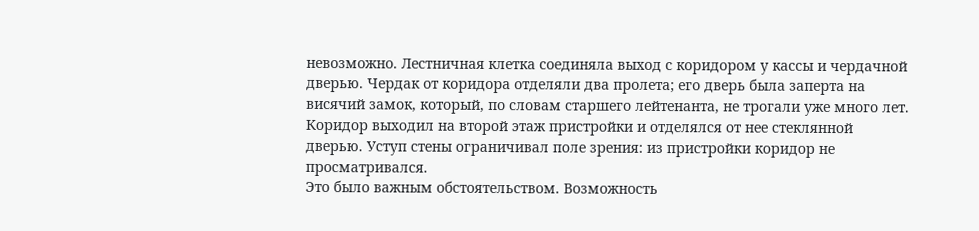невозможно. Лестничная клетка соединяла выход с коридором у кассы и чердачной дверью. Чердак от коридора отделяли два пролета; его дверь была заперта на висячий замок, который, по словам старшего лейтенанта, не трогали уже много лет.
Коридор выходил на второй этаж пристройки и отделялся от нее стеклянной дверью. Уступ стены ограничивал поле зрения: из пристройки коридор не просматривался.
Это было важным обстоятельством. Возможность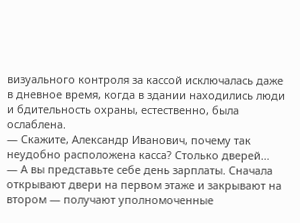визуального контроля за кассой исключалась даже в дневное время, когда в здании находились люди и бдительность охраны, естественно, была ослаблена.
— Скажите, Александр Иванович, почему так неудобно расположена касса? Столько дверей…
— А вы представьте себе день зарплаты. Сначала открывают двери на первом этаже и закрывают на втором — получают уполномоченные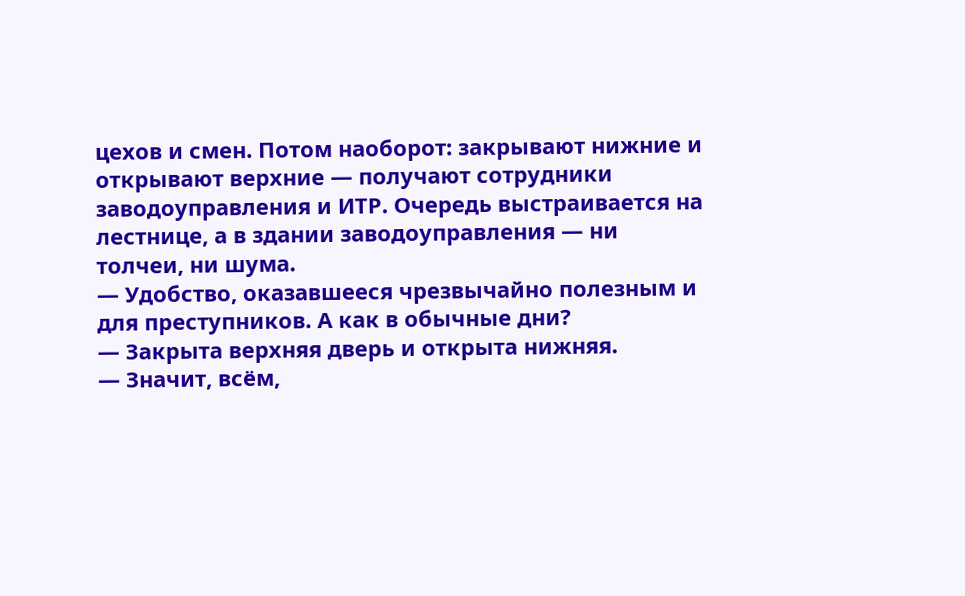цехов и смен. Потом наоборот: закрывают нижние и открывают верхние — получают сотрудники заводоуправления и ИТР. Очередь выстраивается на лестнице, а в здании заводоуправления — ни толчеи, ни шума.
— Удобство, оказавшееся чрезвычайно полезным и для преступников. А как в обычные дни?
— Закрыта верхняя дверь и открыта нижняя.
— Значит, всём,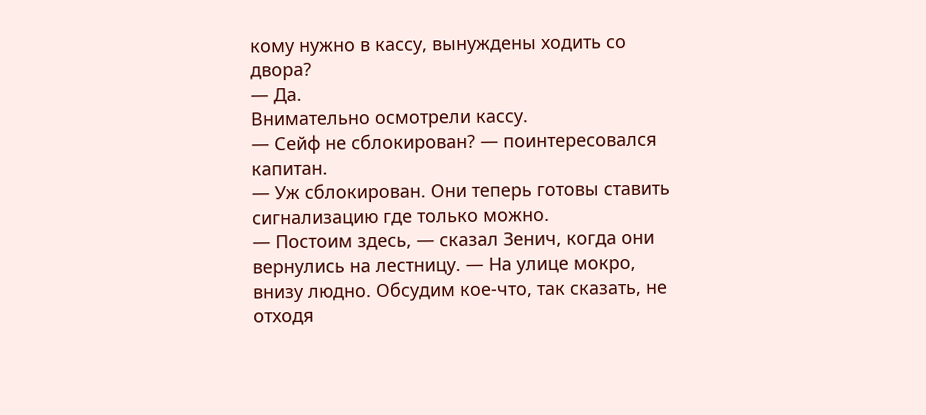кому нужно в кассу, вынуждены ходить со двора?
— Да.
Внимательно осмотрели кассу.
— Сейф не сблокирован? — поинтересовался капитан.
— Уж сблокирован. Они теперь готовы ставить сигнализацию где только можно.
— Постоим здесь, — сказал Зенич, когда они вернулись на лестницу. — На улице мокро, внизу людно. Обсудим кое-что, так сказать, не отходя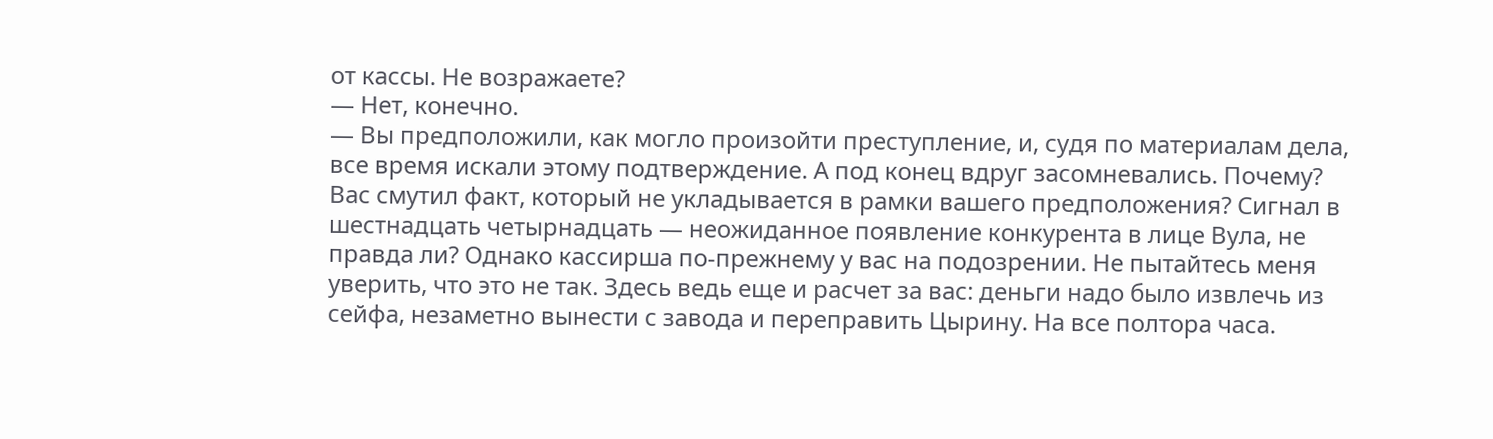от кассы. Не возражаете?
— Нет, конечно.
— Вы предположили, как могло произойти преступление, и, судя по материалам дела, все время искали этому подтверждение. А под конец вдруг засомневались. Почему? Вас смутил факт, который не укладывается в рамки вашего предположения? Сигнал в шестнадцать четырнадцать — неожиданное появление конкурента в лице Вула, не правда ли? Однако кассирша по-прежнему у вас на подозрении. Не пытайтесь меня уверить, что это не так. Здесь ведь еще и расчет за вас: деньги надо было извлечь из сейфа, незаметно вынести с завода и переправить Цырину. На все полтора часа.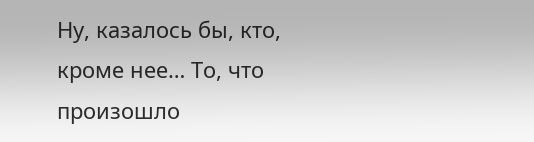Ну, казалось бы, кто, кроме нее… То, что произошло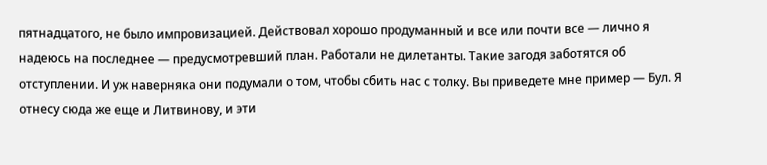пятнадцатого, не было импровизацией. Действовал хорошо продуманный и все или почти все — лично я надеюсь на последнее — предусмотревший план. Работали не дилетанты. Такие загодя заботятся об отступлении. И уж наверняка они подумали о том, чтобы сбить нас с толку. Вы приведете мне пример — Бул. Я отнесу сюда же еще и Литвинову, и эти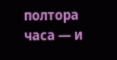полтора часа — и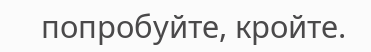попробуйте, кройте.